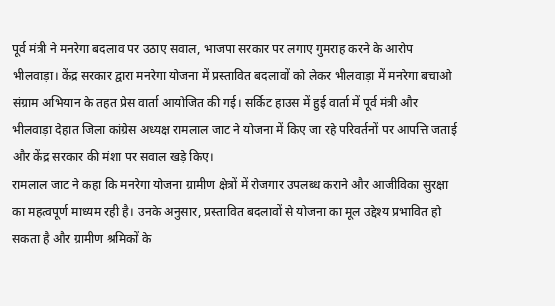पूर्व मंत्री ने मनरेगा बदलाव पर उठाए सवाल, भाजपा सरकार पर लगाए गुमराह करने के आरोप
भीलवाड़ा। केंद्र सरकार द्वारा मनरेगा योजना में प्रस्तावित बदलावों को लेकर भीलवाड़ा में मनरेगा बचाओ संग्राम अभियान के तहत प्रेस वार्ता आयोजित की गई। सर्किट हाउस में हुई वार्ता में पूर्व मंत्री और भीलवाड़ा देहात जिला कांग्रेस अध्यक्ष रामलाल जाट ने योजना में किए जा रहे परिवर्तनों पर आपत्ति जताई और केंद्र सरकार की मंशा पर सवाल खड़े किए।
रामलाल जाट ने कहा कि मनरेगा योजना ग्रामीण क्षेत्रों में रोजगार उपलब्ध कराने और आजीविका सुरक्षा का महत्वपूर्ण माध्यम रही है। उनके अनुसार, प्रस्तावित बदलावों से योजना का मूल उद्देश्य प्रभावित हो सकता है और ग्रामीण श्रमिकों के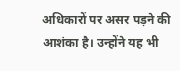अधिकारों पर असर पड़ने की आशंका है। उन्होंने यह भी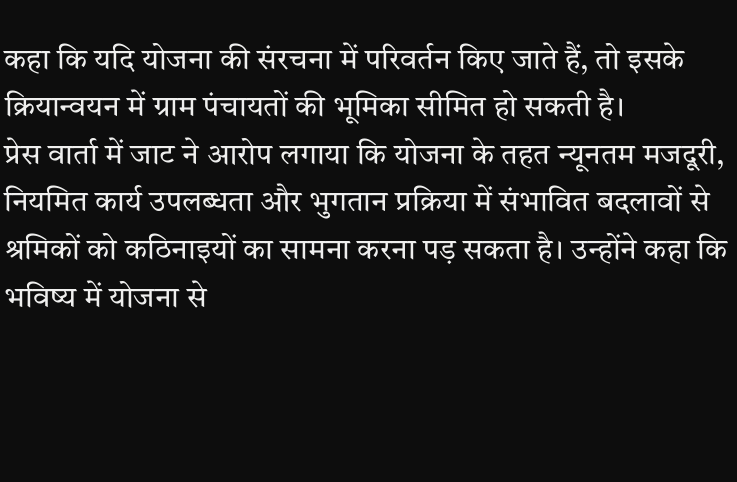कहा कि यदि योजना की संरचना में परिवर्तन किए जाते हैं, तो इसके क्रियान्वयन में ग्राम पंचायतों की भूमिका सीमित हो सकती है।
प्रेस वार्ता में जाट ने आरोप लगाया कि योजना के तहत न्यूनतम मजदूरी, नियमित कार्य उपलब्धता और भुगतान प्रक्रिया में संभावित बदलावों से श्रमिकों को कठिनाइयों का सामना करना पड़ सकता है। उन्होंने कहा कि भविष्य में योजना से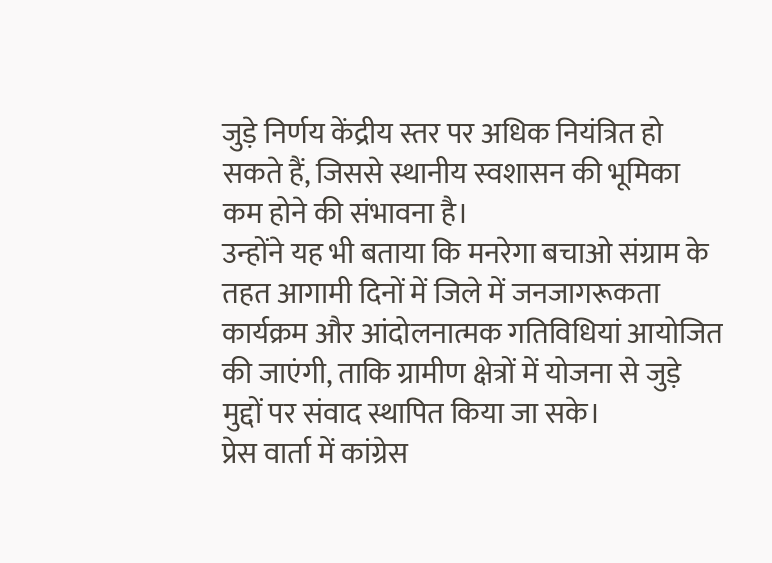जुड़े निर्णय केंद्रीय स्तर पर अधिक नियंत्रित हो सकते हैं, जिससे स्थानीय स्वशासन की भूमिका कम होने की संभावना है।
उन्होंने यह भी बताया कि मनरेगा बचाओ संग्राम के तहत आगामी दिनों में जिले में जनजागरूकता कार्यक्रम और आंदोलनात्मक गतिविधियां आयोजित की जाएंगी, ताकि ग्रामीण क्षेत्रों में योजना से जुड़े मुद्दों पर संवाद स्थापित किया जा सके।
प्रेस वार्ता में कांग्रेस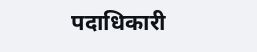पदाधिकारी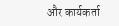और कार्यकर्ता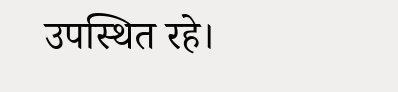उपस्थित रहे।